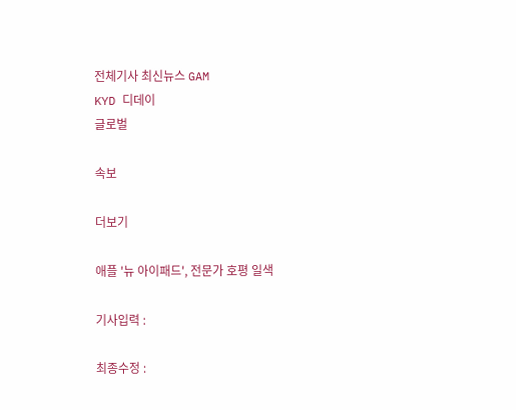전체기사 최신뉴스 GAM
KYD 디데이
글로벌

속보

더보기

애플 '뉴 아이패드', 전문가 호평 일색

기사입력 :

최종수정 :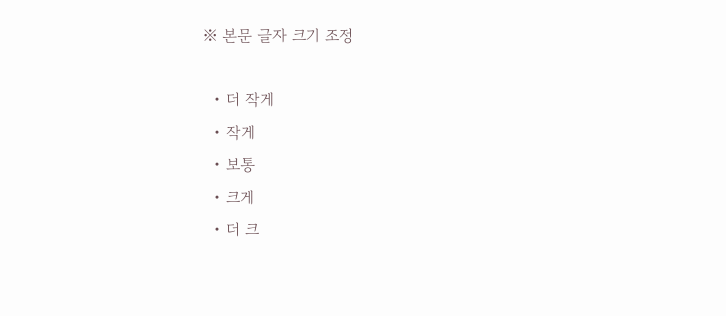※ 본문 글자 크기 조정

  • 더 작게
  • 작게
  • 보통
  • 크게
  • 더 크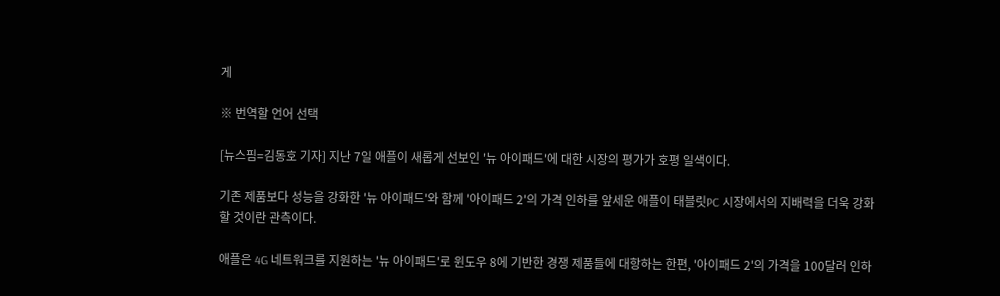게

※ 번역할 언어 선택

[뉴스핌=김동호 기자] 지난 7일 애플이 새롭게 선보인 '뉴 아이패드'에 대한 시장의 평가가 호평 일색이다.

기존 제품보다 성능을 강화한 '뉴 아이패드'와 함께 '아이패드 2'의 가격 인하를 앞세운 애플이 태블릿PC 시장에서의 지배력을 더욱 강화할 것이란 관측이다.

애플은 4G 네트워크를 지원하는 '뉴 아이패드'로 윈도우 8에 기반한 경쟁 제품들에 대항하는 한편, '아이패드 2'의 가격을 100달러 인하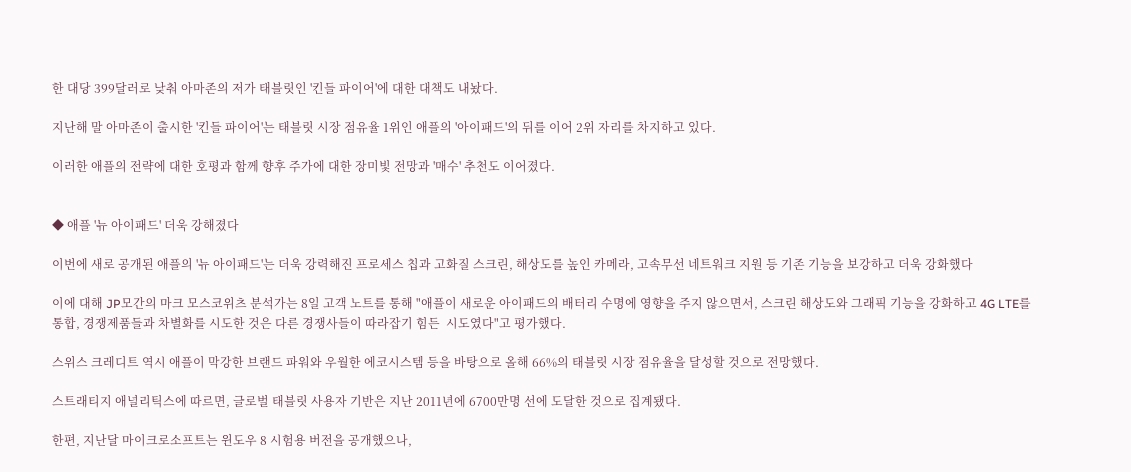한 대당 399달러로 낮춰 아마존의 저가 태블릿인 '킨들 파이어'에 대한 대책도 내놨다.

지난해 말 아마존이 출시한 '킨들 파이어'는 태블릿 시장 점유율 1위인 애플의 '아이패드'의 뒤를 이어 2위 자리를 차지하고 있다.

이러한 애플의 전략에 대한 호평과 함께 향후 주가에 대한 장미빛 전망과 '매수' 추천도 이어졌다.


◆ 애플 '뉴 아이패드' 더욱 강해졌다

이번에 새로 공개된 애플의 '뉴 아이패드'는 더욱 강력해진 프로세스 칩과 고화질 스크린, 해상도를 높인 카메라, 고속무선 네트워크 지원 등 기존 기능을 보강하고 더욱 강화했다

이에 대해 JP모간의 마크 모스코위츠 분석가는 8일 고객 노트를 통해 "애플이 새로운 아이패드의 배터리 수명에 영향을 주지 않으면서, 스크린 해상도와 그래픽 기능을 강화하고 4G LTE를 통합, 경쟁제품들과 차별화를 시도한 것은 다른 경쟁사들이 따라잡기 힘든  시도였다"고 평가했다.

스위스 크레디트 역시 애플이 막강한 브랜드 파워와 우월한 에코시스템 등을 바탕으로 올해 66%의 태블릿 시장 점유율을 달성할 것으로 전망했다.

스트래티지 애널리틱스에 따르면, 글로벌 태블릿 사용자 기반은 지난 2011년에 6700만명 선에 도달한 것으로 집계됐다.

한편, 지난달 마이크로소프트는 윈도우 8 시험용 버전을 공개했으나,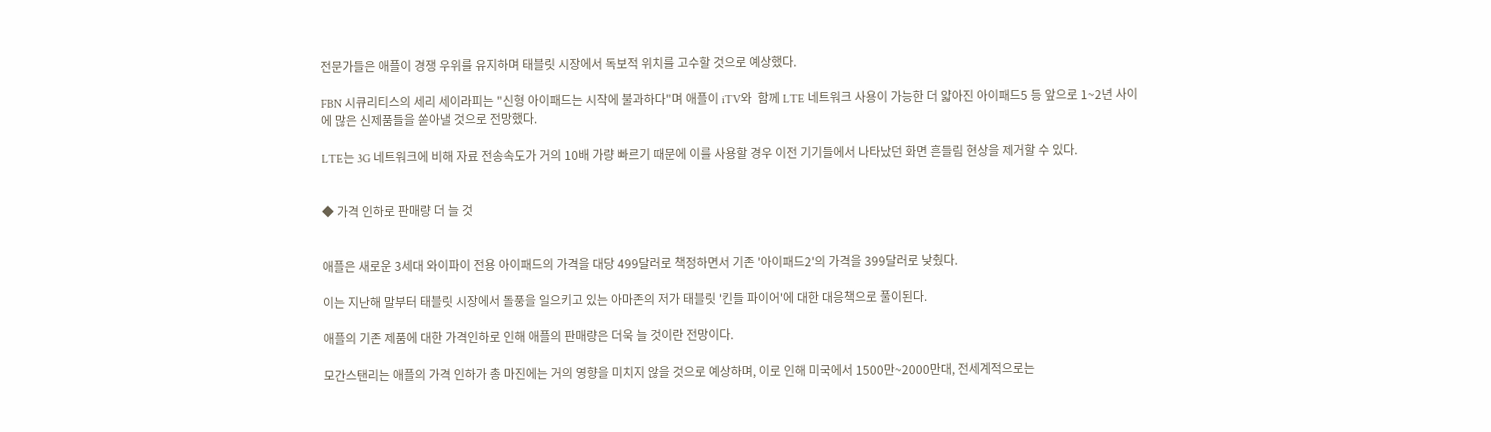전문가들은 애플이 경쟁 우위를 유지하며 태블릿 시장에서 독보적 위치를 고수할 것으로 예상했다.

FBN 시큐리티스의 세리 세이라피는 "신형 아이패드는 시작에 불과하다"며 애플이 iTV와  함께 LTE 네트워크 사용이 가능한 더 얇아진 아이패드5 등 앞으로 1~2년 사이에 많은 신제품들을 쏟아낼 것으로 전망했다.

LTE는 3G 네트워크에 비해 자료 전송속도가 거의 10배 가량 빠르기 때문에 이를 사용할 경우 이전 기기들에서 나타났던 화면 흔들림 현상을 제거할 수 있다.


◆ 가격 인하로 판매량 더 늘 것


애플은 새로운 3세대 와이파이 전용 아이패드의 가격을 대당 499달러로 책정하면서 기존 '아이패드2'의 가격을 399달러로 낮췄다.

이는 지난해 말부터 태블릿 시장에서 돌풍을 일으키고 있는 아마존의 저가 태블릿 '킨들 파이어'에 대한 대응책으로 풀이된다.

애플의 기존 제품에 대한 가격인하로 인해 애플의 판매량은 더욱 늘 것이란 전망이다.

모간스탠리는 애플의 가격 인하가 총 마진에는 거의 영향을 미치지 않을 것으로 예상하며, 이로 인해 미국에서 1500만~2000만대, 전세계적으로는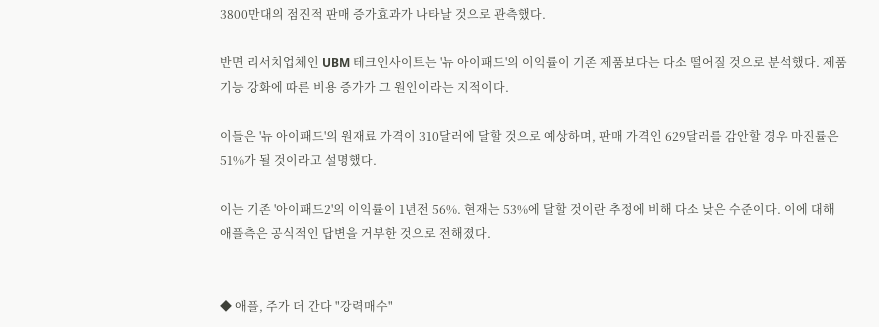3800만대의 점진적 판매 증가효과가 나타날 것으로 관측했다.

반면 리서치업체인 UBM 테크인사이트는 '뉴 아이패드'의 이익률이 기존 제품보다는 다소 떨어질 것으로 분석했다. 제품 기능 강화에 따른 비용 증가가 그 원인이라는 지적이다.

이들은 '뉴 아이패드'의 원재료 가격이 310달러에 달할 것으로 예상하며, 판매 가격인 629달러를 감안할 경우 마진률은 51%가 될 것이라고 설명했다.

이는 기존 '아이패드2'의 이익률이 1년전 56%. 현재는 53%에 달할 것이란 추정에 비해 다소 낮은 수준이다. 이에 대해 애플측은 공식적인 답변을 거부한 것으로 전해졌다.


◆ 애플, 주가 더 간다 "강력매수"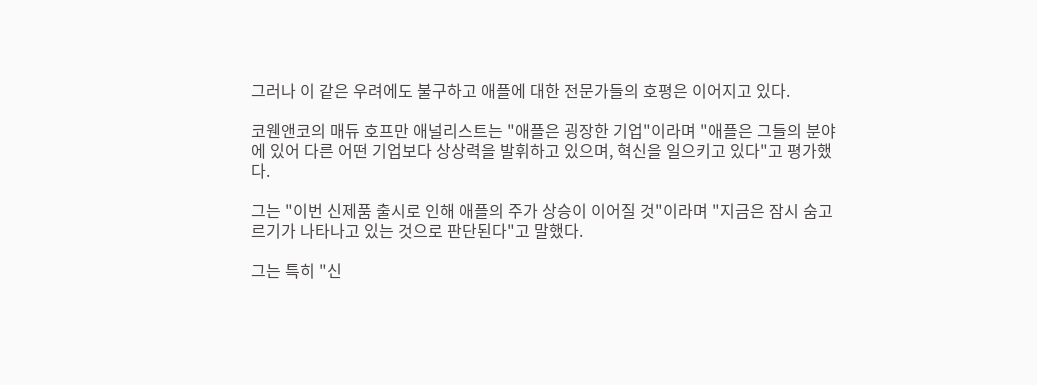그러나 이 같은 우려에도 불구하고 애플에 대한 전문가들의 호평은 이어지고 있다.

코웬앤코의 매듀 호프만 애널리스트는 "애플은 굉장한 기업"이라며 "애플은 그들의 분야에 있어 다른 어떤 기업보다 상상력을 발휘하고 있으며, 혁신을 일으키고 있다"고 평가했다.

그는 "이번 신제품 출시로 인해 애플의 주가 상승이 이어질 것"이라며 "지금은 잠시 숨고르기가 나타나고 있는 것으로 판단된다"고 말했다.

그는 특히 "신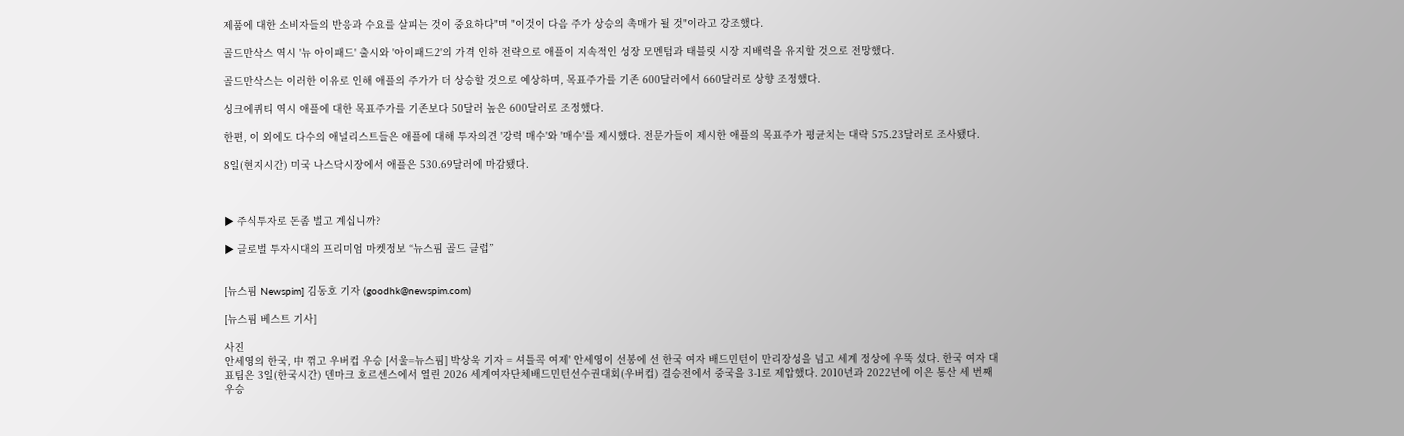제품에 대한 소비자들의 반응과 수요를 살피는 것이 중요하다"며 "이것이 다음 주가 상승의 촉매가 될 것"이라고 강조했다.

골드만삭스 역시 '뉴 아이패드' 출시와 '아이패드2'의 가격 인하 전략으로 애플이 지속적인 성장 모멘텀과 태블릿 시장 지배력을 유지할 것으로 전망했다.

골드만삭스는 이러한 이유로 인해 애플의 주가가 더 상승할 것으로 예상하며, 목표주가를 기존 600달러에서 660달러로 상향 조정했다.

싱크에퀴티 역시 애플에 대한 목표주가를 기존보다 50달러 높은 600달러로 조정했다.

한편, 이 외에도 다수의 애널리스트들은 애플에 대해 투자의견 '강력 매수'와 '매수'를 제시했다. 전문가들이 제시한 애플의 목표주가 평균치는 대략 575.23달러로 조사됐다.

8일(현지시간) 미국 나스닥시장에서 애플은 530.69달러에 마감됐다.



▶ 주식투자로 돈좀 벌고 계십니까?

▶ 글로벌 투자시대의 프리미엄 마켓정보 “뉴스핌 골드 클럽”


[뉴스핌 Newspim] 김동호 기자 (goodhk@newspim.com)

[뉴스핌 베스트 기사]

사진
안세영의 한국, 中 꺾고 우버컵 우승 [서울=뉴스핌] 박상욱 기자 = 셔틀콕 여제' 안세영이 선봉에 선 한국 여자 배드민턴이 만리장성을 넘고 세계 정상에 우뚝 섰다. 한국 여자 대표팀은 3일(한국시간) 덴마크 호르센스에서 열린 2026 세계여자단체배드민턴선수권대회(우버컵) 결승전에서 중국을 3-1로 제압했다. 2010년과 2022년에 이은 통산 세 번째 우승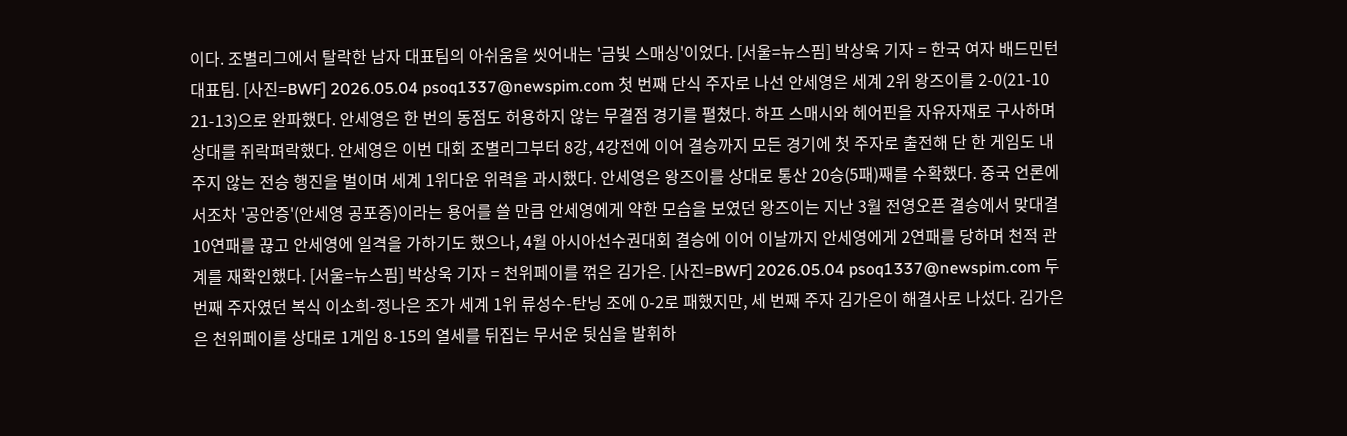이다. 조별리그에서 탈락한 남자 대표팀의 아쉬움을 씻어내는 '금빛 스매싱'이었다. [서울=뉴스핌] 박상욱 기자 = 한국 여자 배드민턴 대표팀. [사진=BWF] 2026.05.04 psoq1337@newspim.com 첫 번째 단식 주자로 나선 안세영은 세계 2위 왕즈이를 2-0(21-10 21-13)으로 완파했다. 안세영은 한 번의 동점도 허용하지 않는 무결점 경기를 펼쳤다. 하프 스매시와 헤어핀을 자유자재로 구사하며 상대를 쥐락펴락했다. 안세영은 이번 대회 조별리그부터 8강, 4강전에 이어 결승까지 모든 경기에 첫 주자로 출전해 단 한 게임도 내주지 않는 전승 행진을 벌이며 세계 1위다운 위력을 과시했다. 안세영은 왕즈이를 상대로 통산 20승(5패)째를 수확했다. 중국 언론에서조차 '공안증'(안세영 공포증)이라는 용어를 쓸 만큼 안세영에게 약한 모습을 보였던 왕즈이는 지난 3월 전영오픈 결승에서 맞대결 10연패를 끊고 안세영에 일격을 가하기도 했으나, 4월 아시아선수권대회 결승에 이어 이날까지 안세영에게 2연패를 당하며 천적 관계를 재확인했다. [서울=뉴스핌] 박상욱 기자 = 천위페이를 꺾은 김가은. [사진=BWF] 2026.05.04 psoq1337@newspim.com 두 번째 주자였던 복식 이소희-정나은 조가 세계 1위 류성수-탄닝 조에 0-2로 패했지만, 세 번째 주자 김가은이 해결사로 나섰다. 김가은은 천위페이를 상대로 1게임 8-15의 열세를 뒤집는 무서운 뒷심을 발휘하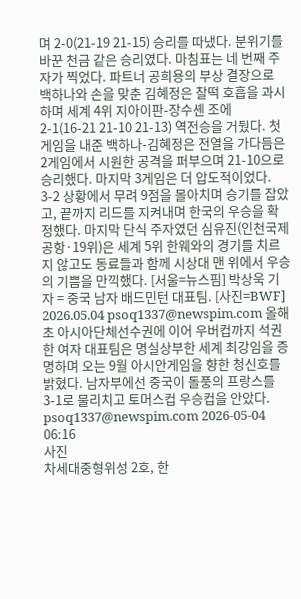며 2-0(21-19 21-15) 승리를 따냈다. 분위기를 바꾼 천금 같은 승리였다. 마침표는 네 번째 주자가 찍었다. 파트너 공희용의 부상 결장으로 백하나와 손을 맞춘 김혜정은 찰떡 호흡을 과시하며 세계 4위 지아이판-장수셴 조에 2-1(16-21 21-10 21-13) 역전승을 거뒀다. 첫 게임을 내준 백하나-김혜정은 전열을 가다듬은 2게임에서 시원한 공격을 퍼부으며 21-10으로 승리했다. 마지막 3게임은 더 압도적이었다. 3-2 상황에서 무려 9점을 몰아치며 승기를 잡았고, 끝까지 리드를 지켜내며 한국의 우승을 확정했다. 마지막 단식 주자였던 심유진(인천국제공항·19위)은 세계 5위 한웨와의 경기를 치르지 않고도 동료들과 함께 시상대 맨 위에서 우승의 기쁨을 만끽했다. [서울=뉴스핌] 박상욱 기자 = 중국 남자 배드민턴 대표팀. [사진=BWF] 2026.05.04 psoq1337@newspim.com 올해 초 아시아단체선수권에 이어 우버컵까지 석권한 여자 대표팀은 명실상부한 세계 최강임을 증명하며 오는 9월 아시안게임을 향한 청신호를 밝혔다. 남자부에선 중국이 돌풍의 프랑스를 3-1로 물리치고 토머스컵 우승컵을 안았다.  psoq1337@newspim.com 2026-05-04 06:16
사진
차세대중형위성 2호, 한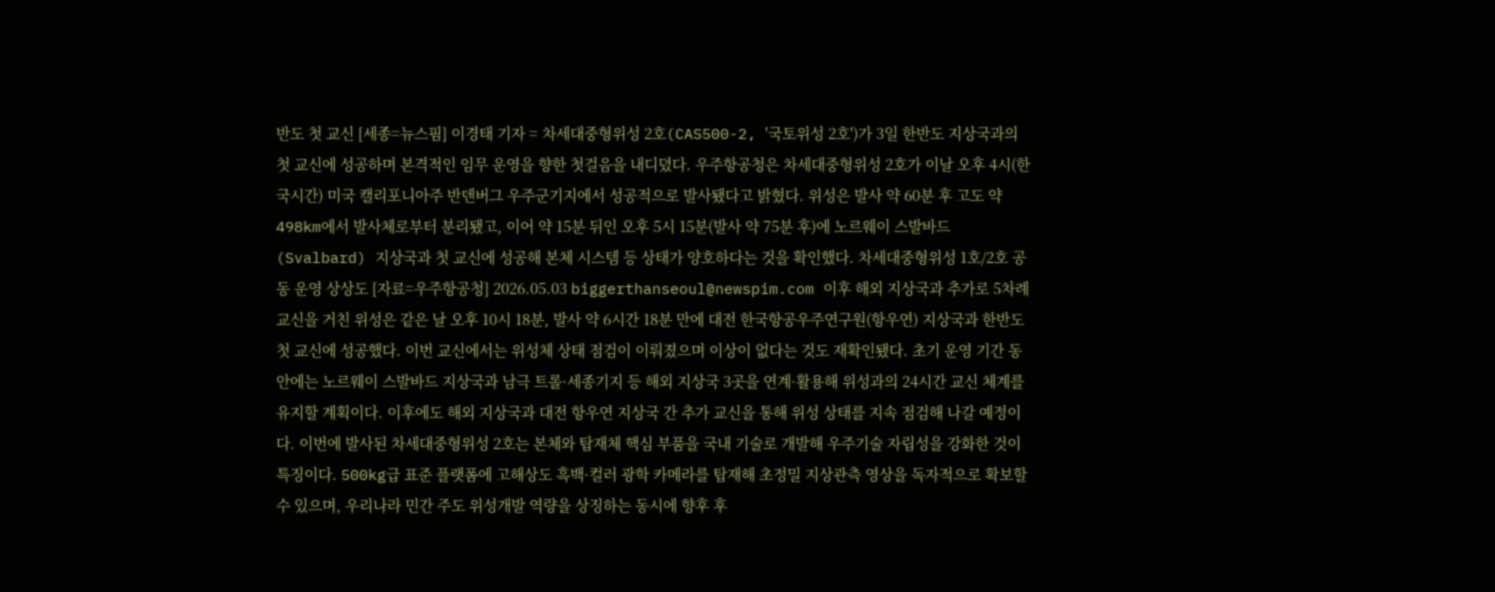반도 첫 교신 [세종=뉴스핌] 이경태 기자 = 차세대중형위성 2호(CAS500-2, '국토위성 2호')가 3일 한반도 지상국과의 첫 교신에 성공하며 본격적인 임무 운영을 향한 첫걸음을 내디뎠다. 우주항공청은 차세대중형위성 2호가 이날 오후 4시(한국시간) 미국 캘리포니아주 반덴버그 우주군기지에서 성공적으로 발사됐다고 밝혔다. 위성은 발사 약 60분 후 고도 약 498km에서 발사체로부터 분리됐고, 이어 약 15분 뒤인 오후 5시 15분(발사 약 75분 후)에 노르웨이 스발바드(Svalbard) 지상국과 첫 교신에 성공해 본체 시스템 등 상태가 양호하다는 것을 확인했다. 차세대중형위성 1호/2호 공동 운영 상상도 [자료=우주항공청] 2026.05.03 biggerthanseoul@newspim.com 이후 해외 지상국과 추가로 5차례 교신을 거친 위성은 같은 날 오후 10시 18분, 발사 약 6시간 18분 만에 대전 한국항공우주연구원(항우연) 지상국과 한반도 첫 교신에 성공했다. 이번 교신에서는 위성체 상태 점검이 이뤄졌으며 이상이 없다는 것도 재확인됐다. 초기 운영 기간 동안에는 노르웨이 스발바드 지상국과 남극 트롤·세종기지 등 해외 지상국 3곳을 연계·활용해 위성과의 24시간 교신 체계를 유지할 계획이다. 이후에도 해외 지상국과 대전 항우연 지상국 간 추가 교신을 통해 위성 상태를 지속 점검해 나갈 예정이다. 이번에 발사된 차세대중형위성 2호는 본체와 탑재체 핵심 부품을 국내 기술로 개발해 우주기술 자립성을 강화한 것이 특징이다. 500kg급 표준 플랫폼에 고해상도 흑백·컬러 광학 카메라를 탑재해 초정밀 지상관측 영상을 독자적으로 확보할 수 있으며, 우리나라 민간 주도 위성개발 역량을 상징하는 동시에 향후 후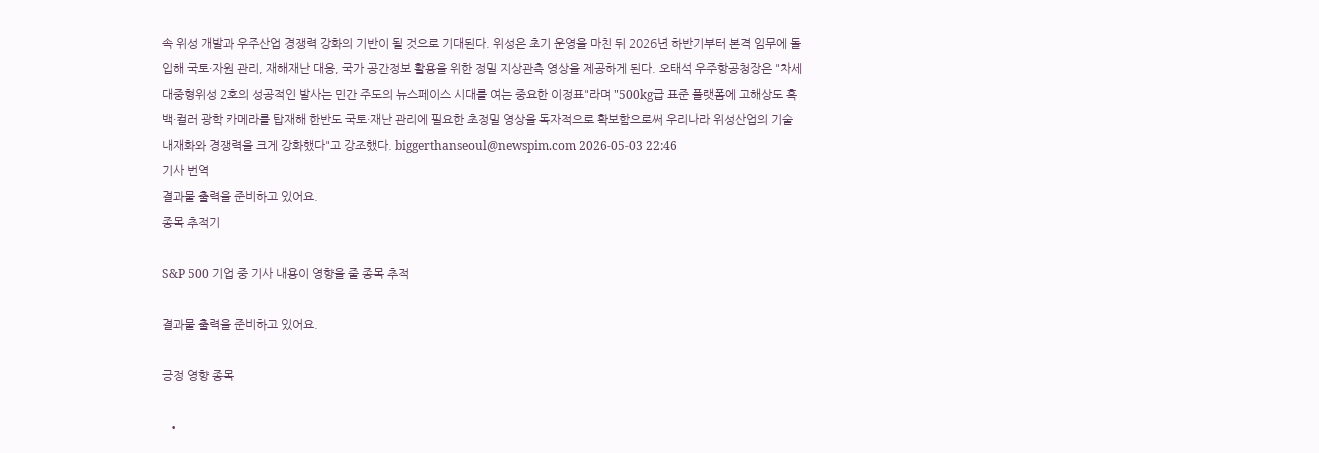속 위성 개발과 우주산업 경쟁력 강화의 기반이 될 것으로 기대된다. 위성은 초기 운영을 마친 뒤 2026년 하반기부터 본격 임무에 돌입해 국토·자원 관리, 재해재난 대응, 국가 공간정보 활용을 위한 정밀 지상관측 영상을 제공하게 된다. 오태석 우주항공청장은 "차세대중형위성 2호의 성공적인 발사는 민간 주도의 뉴스페이스 시대를 여는 중요한 이정표"라며 "500kg급 표준 플랫폼에 고해상도 흑백·컬러 광학 카메라를 탑재해 한반도 국토·재난 관리에 필요한 초정밀 영상을 독자적으로 확보함으로써 우리나라 위성산업의 기술 내재화와 경쟁력을 크게 강화했다"고 강조했다. biggerthanseoul@newspim.com 2026-05-03 22:46
기사 번역
결과물 출력을 준비하고 있어요.
종목 추적기

S&P 500 기업 중 기사 내용이 영향을 줄 종목 추적

결과물 출력을 준비하고 있어요.

긍정 영향 종목

  •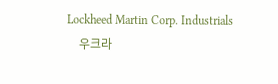Lockheed Martin Corp. Industrials
    우크라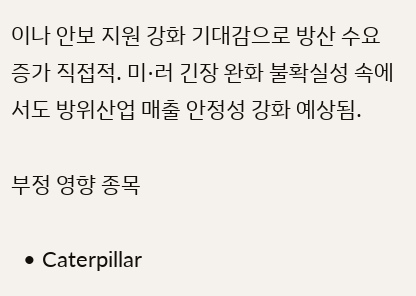이나 안보 지원 강화 기대감으로 방산 수요 증가 직접적. 미·러 긴장 완화 불확실성 속에서도 방위산업 매출 안정성 강화 예상됨.

부정 영향 종목

  • Caterpillar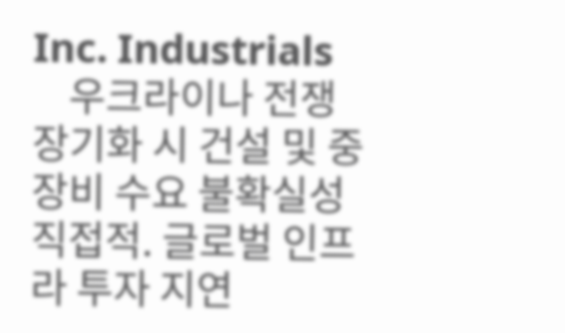Inc. Industrials
    우크라이나 전쟁 장기화 시 건설 및 중장비 수요 불확실성 직접적. 글로벌 인프라 투자 지연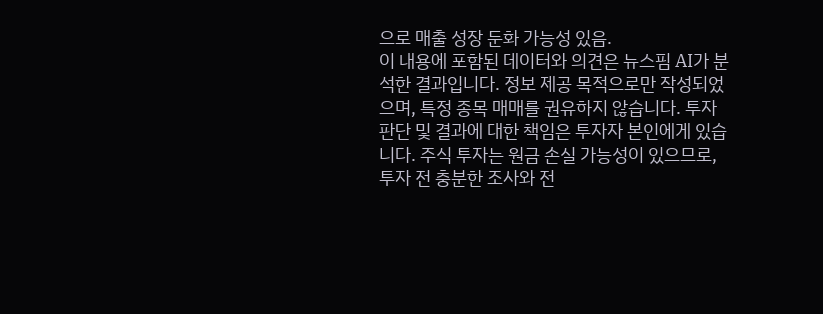으로 매출 성장 둔화 가능성 있음.
이 내용에 포함된 데이터와 의견은 뉴스핌 AI가 분석한 결과입니다. 정보 제공 목적으로만 작성되었으며, 특정 종목 매매를 권유하지 않습니다. 투자 판단 및 결과에 대한 책임은 투자자 본인에게 있습니다. 주식 투자는 원금 손실 가능성이 있으므로, 투자 전 충분한 조사와 전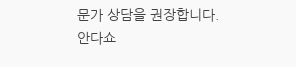문가 상담을 권장합니다.
안다쇼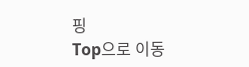핑
Top으로 이동